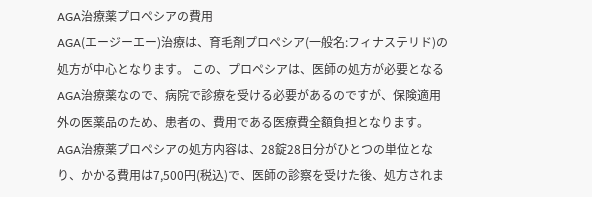AGA治療薬プロペシアの費用
AGA(エージーエー)治療は、育毛剤プロペシア(一般名:フィナステリド)の処方が中心となります。 この、プロペシアは、医師の処方が必要となるAGA治療薬なので、病院で診療を受ける必要があるのですが、保険適用外の医薬品のため、患者の、費用である医療費全額負担となります。
AGA治療薬プロペシアの処方内容は、28錠28日分がひとつの単位となり、かかる費用は7,500円(税込)で、医師の診察を受けた後、処方されま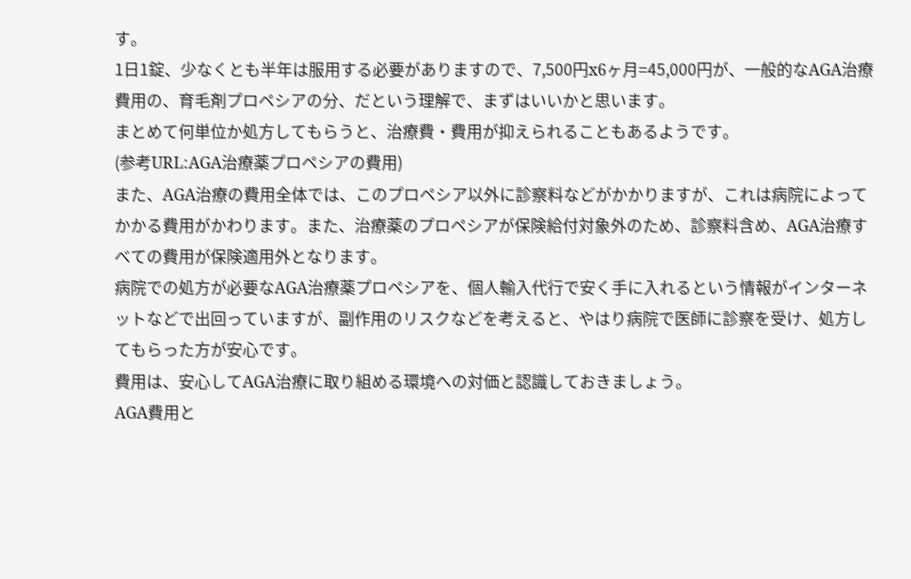す。
1日1錠、少なくとも半年は服用する必要がありますので、7,500円x6ヶ月=45,000円が、一般的なAGA治療費用の、育毛剤プロペシアの分、だという理解で、まずはいいかと思います。
まとめて何単位か処方してもらうと、治療費・費用が抑えられることもあるようです。
(参考URL:AGA治療薬プロペシアの費用)
また、AGA治療の費用全体では、このプロペシア以外に診察料などがかかりますが、これは病院によってかかる費用がかわります。また、治療薬のプロペシアが保険給付対象外のため、診察料含め、AGA治療すべての費用が保険適用外となります。
病院での処方が必要なAGA治療薬プロペシアを、個人輸入代行で安く手に入れるという情報がインターネットなどで出回っていますが、副作用のリスクなどを考えると、やはり病院で医師に診察を受け、処方してもらった方が安心です。
費用は、安心してAGA治療に取り組める環境への対価と認識しておきましょう。
AGA費用と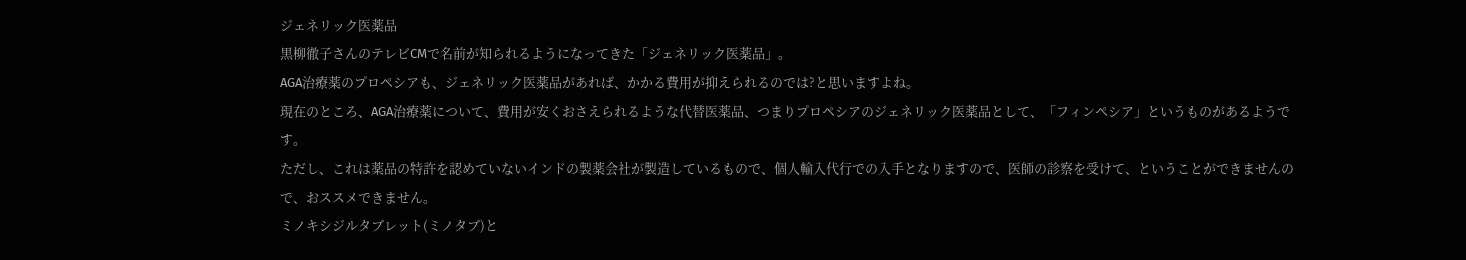ジェネリック医薬品
黒柳徹子さんのテレビCMで名前が知られるようになってきた「ジェネリック医薬品」。
AGA治療薬のプロペシアも、ジェネリック医薬品があれば、かかる費用が抑えられるのでは?と思いますよね。
現在のところ、AGA治療薬について、費用が安くおさえられるような代替医薬品、つまりプロペシアのジェネリック医薬品として、「フィンペシア」というものがあるようです。
ただし、これは薬品の特許を認めていないインドの製薬会社が製造しているもので、個人輸入代行での入手となりますので、医師の診察を受けて、ということができませんので、おススメできません。
ミノキシジルタブレット(ミノタブ)と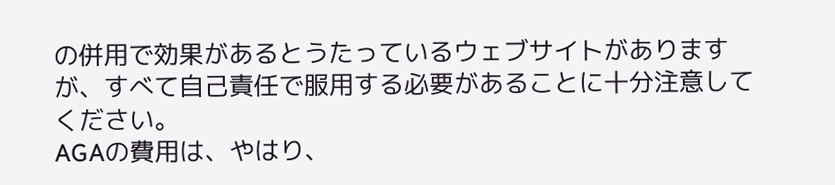の併用で効果があるとうたっているウェブサイトがありますが、すべて自己責任で服用する必要があることに十分注意してください。
AGAの費用は、やはり、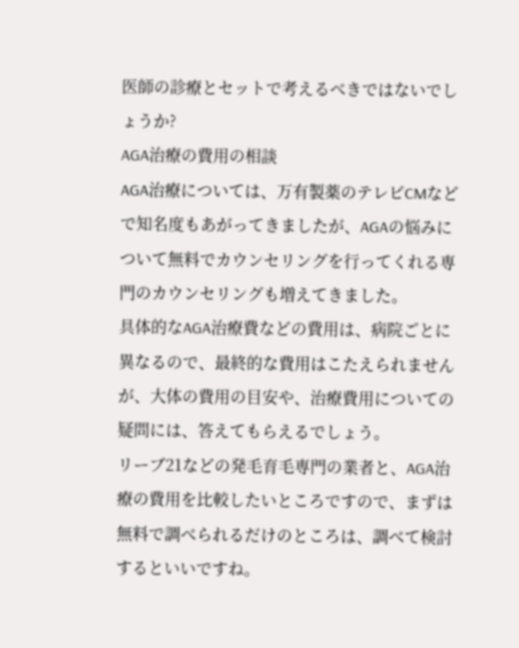医師の診療とセットで考えるべきではないでしょうか?
AGA治療の費用の相談
AGA治療については、万有製薬のテレビCMなどで知名度もあがってきましたが、AGAの悩みについて無料でカウンセリングを行ってくれる専門のカウンセリングも増えてきました。
具体的なAGA治療費などの費用は、病院ごとに異なるので、最終的な費用はこたえられませんが、大体の費用の目安や、治療費用についての疑問には、答えてもらえるでしょう。
リーブ21などの発毛育毛専門の業者と、AGA治療の費用を比較したいところですので、まずは無料で調べられるだけのところは、調べて検討するといいですね。